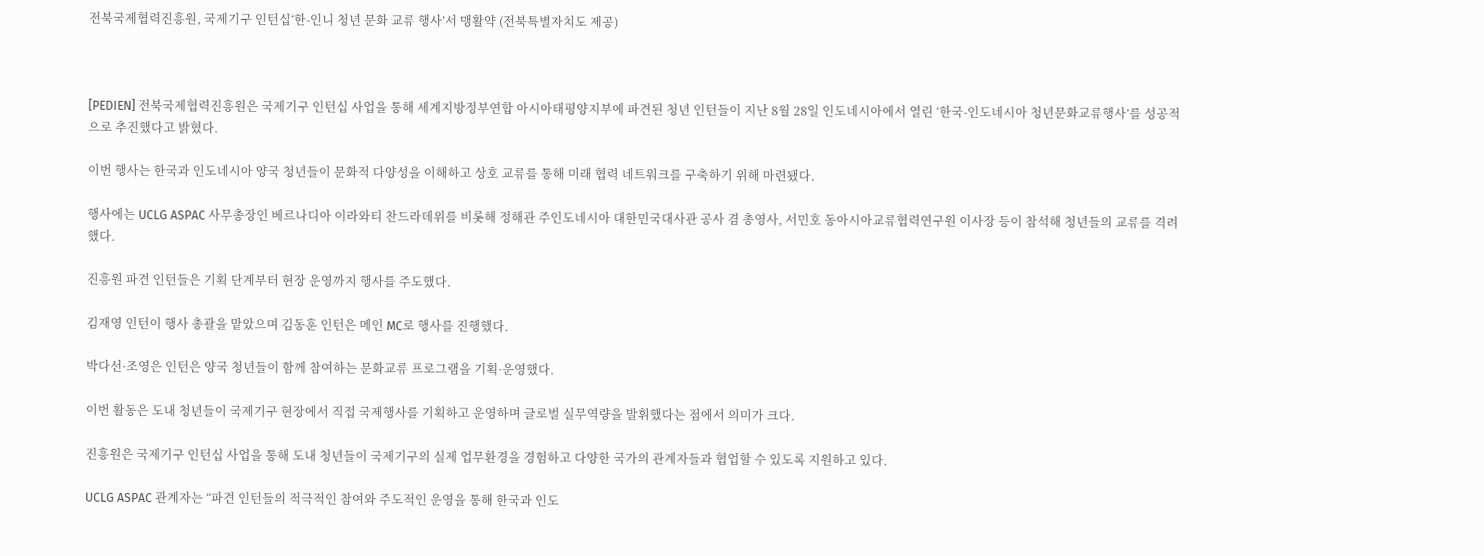전북국제협력진흥원, 국제기구 인턴십‘한-인니 청년 문화 교류 행사’서 맹활약 (전북특별자치도 제공)



[PEDIEN] 전북국제협력진흥원은 국제기구 인턴십 사업을 통해 세계지방정부연합 아시아태평양지부에 파견된 청년 인턴들이 지난 8월 28일 인도네시아에서 열린 ‘한국-인도네시아 청년문화교류행사’를 성공적으로 추진했다고 밝혔다.

이번 행사는 한국과 인도네시아 양국 청년들이 문화적 다양성을 이해하고 상호 교류를 통해 미래 협력 네트워크를 구축하기 위해 마련됐다.

행사에는 UCLG ASPAC 사무총장인 베르나디아 이라와티 찬드라데위를 비롯해 정해관 주인도네시아 대한민국대사관 공사 겸 총영사, 서민호 동아시아교류협력연구원 이사장 등이 참석해 청년들의 교류를 격려했다.

진흥원 파견 인턴들은 기획 단계부터 현장 운영까지 행사를 주도했다.

김재영 인턴이 행사 총괄을 맡았으며 김동훈 인턴은 메인 MC로 행사를 진행했다.

박다선·조영은 인턴은 양국 청년들이 함께 참여하는 문화교류 프로그램을 기획·운영했다.

이번 활동은 도내 청년들이 국제기구 현장에서 직접 국제행사를 기획하고 운영하며 글로벌 실무역량을 발휘했다는 점에서 의미가 크다.

진흥원은 국제기구 인턴십 사업을 통해 도내 청년들이 국제기구의 실제 업무환경을 경험하고 다양한 국가의 관계자들과 협업할 수 있도록 지원하고 있다.

UCLG ASPAC 관계자는 “파견 인턴들의 적극적인 참여와 주도적인 운영을 통해 한국과 인도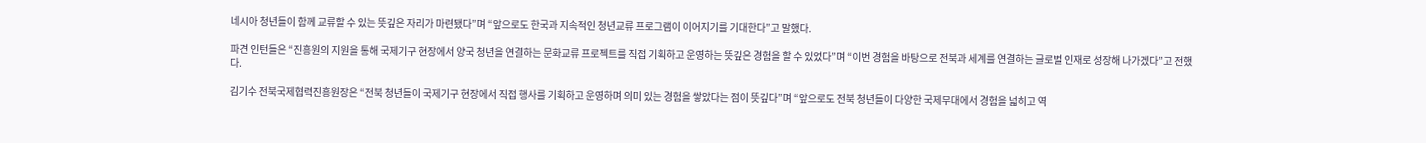네시아 청년들이 함께 교류할 수 있는 뜻깊은 자리가 마련됐다”며 “앞으로도 한국과 지속적인 청년교류 프로그램이 이어지기를 기대한다”고 말했다.

파견 인턴들은 “진흥원의 지원을 통해 국제기구 현장에서 양국 청년을 연결하는 문화교류 프로젝트를 직접 기획하고 운영하는 뜻깊은 경험을 할 수 있었다”며 “이번 경험을 바탕으로 전북과 세계를 연결하는 글로벌 인재로 성장해 나가겠다”고 전했다.

김기수 전북국제협력진흥원장은 “전북 청년들이 국제기구 현장에서 직접 행사를 기획하고 운영하며 의미 있는 경험을 쌓았다는 점이 뜻깊다”며 “앞으로도 전북 청년들이 다양한 국제무대에서 경험을 넓히고 역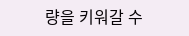량을 키워갈 수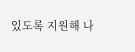있도록 지원해 나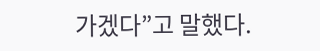가겠다”고 말했다.